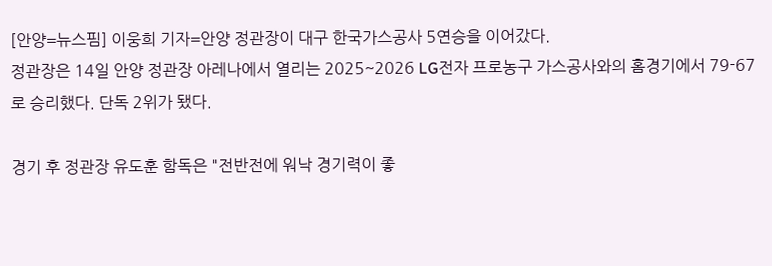[안양=뉴스핌] 이웅희 기자=안양 정관장이 대구 한국가스공사 5연승을 이어갔다.
정관장은 14일 안양 정관장 아레나에서 열리는 2025~2026 LG전자 프로농구 가스공사와의 홈경기에서 79-67로 승리했다. 단독 2위가 됐다.

경기 후 정관장 유도훈 함독은 "전반전에 워낙 경기력이 좋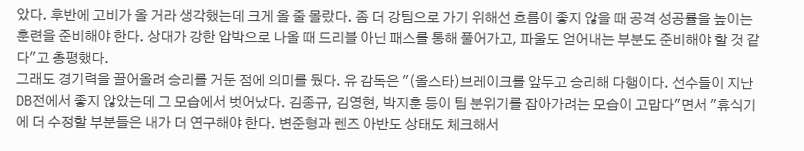았다. 후반에 고비가 올 거라 생각했는데 크게 올 줄 몰랐다. 좀 더 강팀으로 가기 위해선 흐름이 좋지 않을 때 공격 성공률을 높이는 훈련을 준비해야 한다. 상대가 강한 압박으로 나올 때 드리블 아닌 패스를 통해 풀어가고, 파울도 얻어내는 부분도 준비해야 할 것 같다"고 총평했다.
그래도 경기력을 끌어올려 승리를 거둔 점에 의미를 뒀다. 유 감독은 "(올스타)브레이크를 앞두고 승리해 다행이다. 선수들이 지난 DB전에서 좋지 않았는데 그 모습에서 벗어났다. 김종규, 김영현, 박지훈 등이 팀 분위기를 잡아가려는 모습이 고맙다"면서 "휴식기에 더 수정할 부분들은 내가 더 연구해야 한다. 변준형과 렌즈 아반도 상태도 체크해서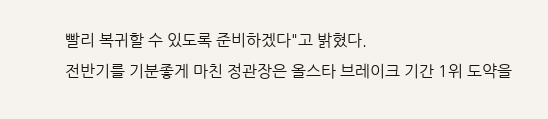빨리 복귀할 수 있도록 준비하겠다"고 밝혔다.
전반기를 기분좋게 마친 정관장은 올스타 브레이크 기간 1위 도약을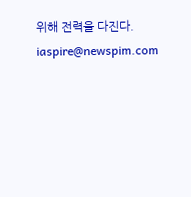위해 전력을 다진다.
iaspire@newspim.com